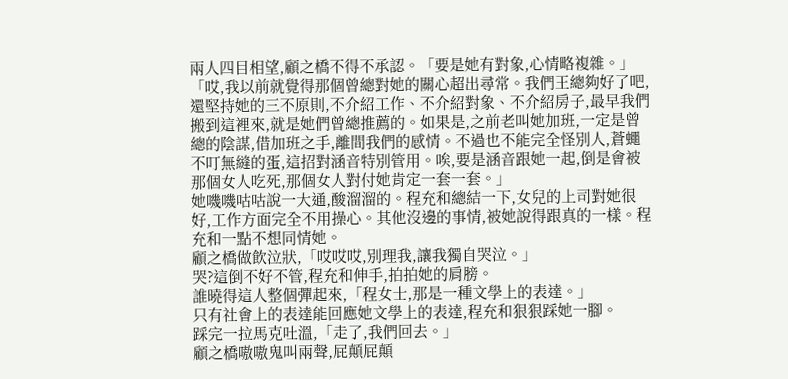兩人四目相望,顧之橋不得不承認。「要是她有對象,心情略複雜。」
「哎,我以前就覺得那個曾總對她的關心超出尋常。我們王總夠好了吧,還堅持她的三不原則,不介紹工作、不介紹對象、不介紹房子,最早我們搬到這裡來,就是她們曾總推薦的。如果是,之前老叫她加班,一定是曾總的陰謀,借加班之手,離間我們的感情。不過也不能完全怪別人,蒼蠅不叮無縫的蛋,這招對涵音特別管用。唉,要是涵音跟她一起,倒是會被那個女人吃死,那個女人對付她肯定一套一套。」
她嘰嘰咕咕說一大通,酸溜溜的。程充和總結一下,女兒的上司對她很好,工作方面完全不用操心。其他沒邊的事情,被她說得跟真的一樣。程充和一點不想同情她。
顧之橋做飲泣狀,「哎哎哎,別理我,讓我獨自哭泣。」
哭?這倒不好不管,程充和伸手,拍拍她的肩膀。
誰曉得這人整個彈起來,「程女士,那是一種文學上的表達。」
只有社會上的表達能回應她文學上的表達,程充和狠狠踩她一腳。
踩完一拉馬克吐溫,「走了,我們回去。」
顧之橋嗷嗷鬼叫兩聲,屁顛屁顛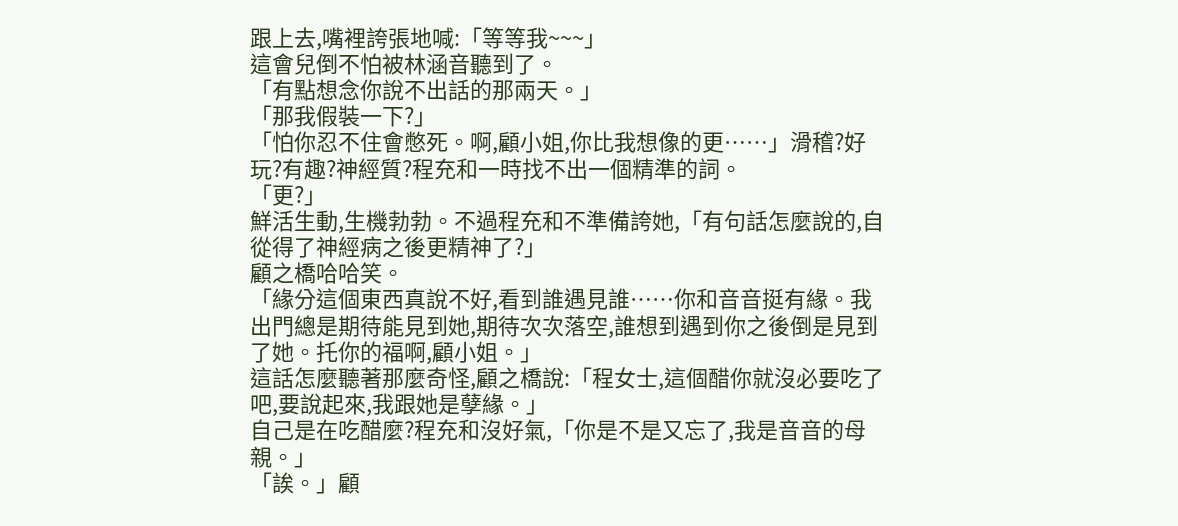跟上去,嘴裡誇張地喊:「等等我~~~」
這會兒倒不怕被林涵音聽到了。
「有點想念你說不出話的那兩天。」
「那我假裝一下?」
「怕你忍不住會憋死。啊,顧小姐,你比我想像的更……」滑稽?好玩?有趣?神經質?程充和一時找不出一個精準的詞。
「更?」
鮮活生動,生機勃勃。不過程充和不準備誇她,「有句話怎麼說的,自從得了神經病之後更精神了?」
顧之橋哈哈笑。
「緣分這個東西真說不好,看到誰遇見誰……你和音音挺有緣。我出門總是期待能見到她,期待次次落空,誰想到遇到你之後倒是見到了她。托你的福啊,顧小姐。」
這話怎麼聽著那麼奇怪,顧之橋說:「程女士,這個醋你就沒必要吃了吧,要說起來,我跟她是孽緣。」
自己是在吃醋麼?程充和沒好氣,「你是不是又忘了,我是音音的母親。」
「誒。」顧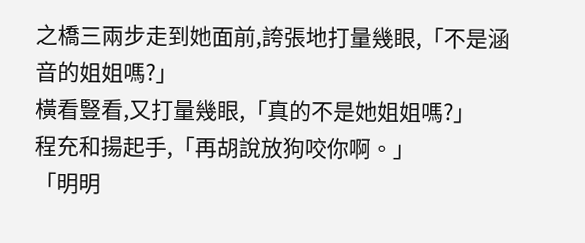之橋三兩步走到她面前,誇張地打量幾眼,「不是涵音的姐姐嗎?」
橫看豎看,又打量幾眼,「真的不是她姐姐嗎?」
程充和揚起手,「再胡說放狗咬你啊。」
「明明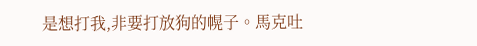是想打我,非要打放狗的幌子。馬克吐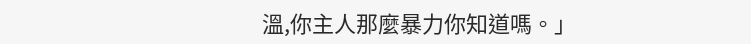溫,你主人那麼暴力你知道嗎。」